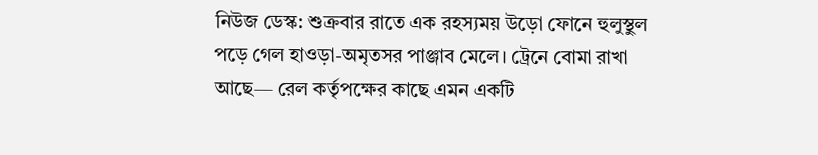নিউজ ডেস্ক: শুক্রবার রাতে এক রহস্যময় উড়ো ফোনে হুলুস্থুল পড়ে গেল হাওড়া-অমৃতসর পাঞ্জাব মেলে। ট্রেনে বোমা রাখা আছে— রেল কর্তৃপক্ষের কাছে এমন একটি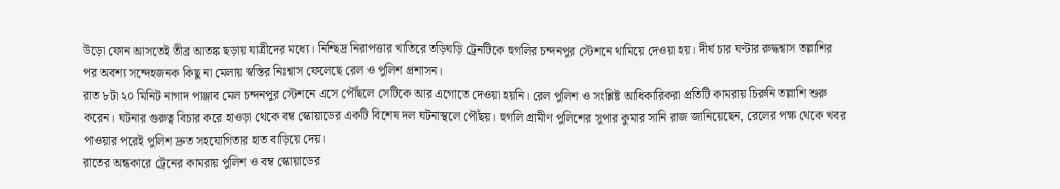উড়ো ফোন আসতেই তীব্র আতঙ্ক ছড়ায় যাত্রীদের মধ্যে। নিশ্ছিদ্র নিরাপত্তার খাতিরে তড়িঘড়ি ট্রেনটিকে হুগলির চন্দনপুর স্টেশনে থামিয়ে দেওয়া হয়। দীর্ঘ চার ঘণ্টার রুদ্ধশ্বাস তল্লাশির পর অবশ্য সন্দেহজনক কিছু না মেলায় স্বস্তির নিঃশ্বাস ফেলেছে রেল ও পুলিশ প্রশাসন।
রাত ৮টা ২০ মিনিট নাগাদ পাঞ্জাব মেল চন্দনপুর স্টেশনে এসে পৌঁছলে সেটিকে আর এগোতে দেওয়া হয়নি। রেল পুলিশ ও সংশ্লিষ্ট আধিকারিকরা প্রতিটি কামরায় চিরুনি তল্লাশি শুরু করেন। ঘটনার গুরুত্ব বিচার করে হাওড়া থেকে বম্ব স্কোয়াডের একটি বিশেষ দল ঘটনাস্থলে পৌঁছয়। হুগলি গ্রামীণ পুলিশের সুপার কুমার সানি রাজ জানিয়েছেন, রেলের পক্ষ থেকে খবর পাওয়ার পরেই পুলিশ দ্রুত সহযোগিতার হাত বাড়িয়ে দেয়।
রাতের অন্ধকারে ট্রেনের কামরায় পুলিশ ও বম্ব স্কোয়াডের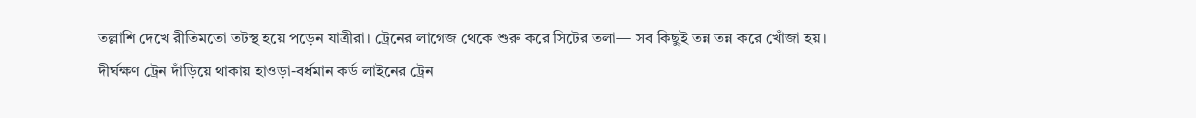তল্লাশি দেখে রীতিমতো তটস্থ হয়ে পড়েন যাত্রীরা। ট্রেনের লাগেজ থেকে শুরু করে সিটের তলা— সব কিছুই তন্ন তন্ন করে খোঁজা হয়। দীর্ঘক্ষণ ট্রেন দাঁড়িয়ে থাকায় হাওড়া-বর্ধমান কর্ড লাইনের ট্রেন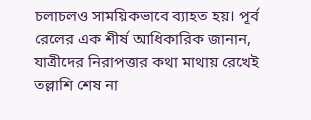চলাচলও সাময়িকভাবে ব্যাহত হয়। পূর্ব রেলের এক শীর্ষ আধিকারিক জানান, যাত্রীদের নিরাপত্তার কথা মাথায় রেখেই তল্লাশি শেষ না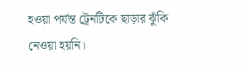হওয়া পর্যন্ত ট্রেনটিকে ছাড়ার ঝুঁকি নেওয়া হয়নি।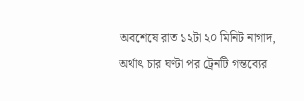অবশেষে রাত ১২টা ২০ মিনিট নাগাদ, অর্থাৎ চার ঘণ্টা পর ট্রেনটি গন্তব্যের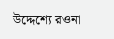উদ্দেশ্যে রওনা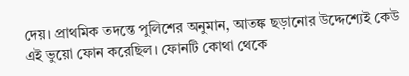দেয়। প্রাথমিক তদন্তে পুলিশের অনুমান, আতঙ্ক ছড়ানোর উদ্দেশ্যেই কেউ এই ভুয়ো ফোন করেছিল। ফোনটি কোথা থেকে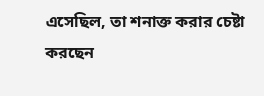এসেছিল, তা শনাক্ত করার চেষ্টা করছেন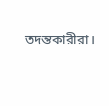তদন্তকারীরা।